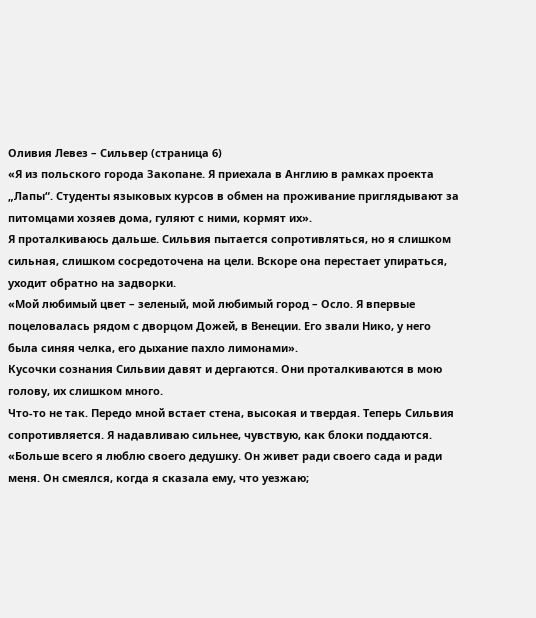Оливия Левез – Сильвер (страница 6)
«Я из польского города Закопане. Я приехала в Англию в рамках проекта „Лапы“. Студенты языковых курсов в обмен на проживание приглядывают за питомцами хозяев дома, гуляют с ними, кормят их».
Я проталкиваюсь дальше. Сильвия пытается сопротивляться, но я слишком сильная, слишком сосредоточена на цели. Вскоре она перестает упираться, уходит обратно на задворки.
«Мой любимый цвет – зеленый, мой любимый город – Осло. Я впервые поцеловалась рядом с дворцом Дожей, в Венеции. Его звали Нико, у него была синяя челка, его дыхание пахло лимонами».
Кусочки сознания Сильвии давят и дергаются. Они проталкиваются в мою голову, их слишком много.
Что-то не так. Передо мной встает стена, высокая и твердая. Теперь Сильвия сопротивляется. Я надавливаю сильнее, чувствую, как блоки поддаются.
«Больше всего я люблю своего дедушку. Он живет ради своего сада и ради меня. Он смеялся, когда я сказала ему, что уезжаю;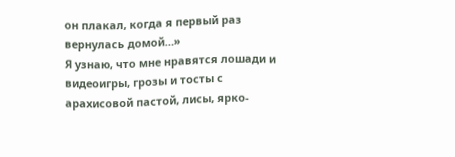он плакал, когда я первый раз вернулась домой…»
Я узнаю, что мне нравятся лошади и видеоигры, грозы и тосты с арахисовой пастой, лисы, ярко-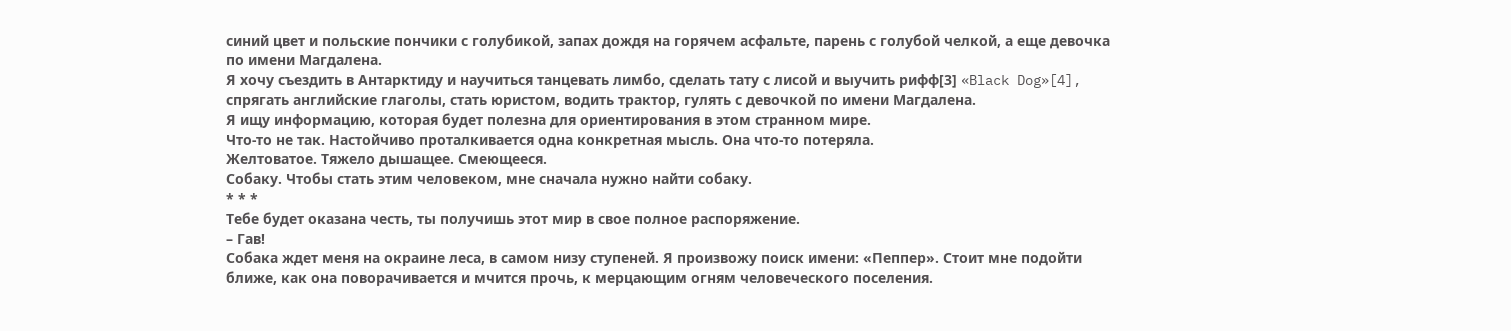синий цвет и польские пончики с голубикой, запах дождя на горячем асфальте, парень с голубой челкой, а еще девочка по имени Магдалена.
Я хочу съездить в Антарктиду и научиться танцевать лимбо, сделать тату с лисой и выучить рифф[3] «Black Dog»[4], спрягать английские глаголы, стать юристом, водить трактор, гулять с девочкой по имени Магдалена.
Я ищу информацию, которая будет полезна для ориентирования в этом странном мире.
Что-то не так. Настойчиво проталкивается одна конкретная мысль. Она что-то потеряла.
Желтоватое. Тяжело дышащее. Смеющееся.
Собаку. Чтобы стать этим человеком, мне сначала нужно найти собаку.
* * *
Тебе будет оказана честь, ты получишь этот мир в свое полное распоряжение.
– Гав!
Собака ждет меня на окраине леса, в самом низу ступеней. Я произвожу поиск имени: «Пеппер». Стоит мне подойти ближе, как она поворачивается и мчится прочь, к мерцающим огням человеческого поселения.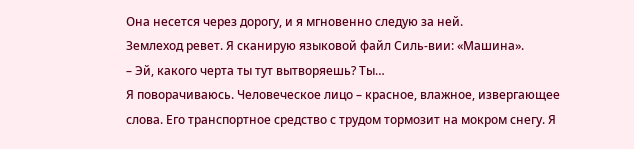Она несется через дорогу, и я мгновенно следую за ней.
Землеход ревет. Я сканирую языковой файл Силь-вии: «Машина».
– Эй, какого черта ты тут вытворяешь? Ты…
Я поворачиваюсь. Человеческое лицо – красное, влажное, извергающее слова. Его транспортное средство с трудом тормозит на мокром снегу. Я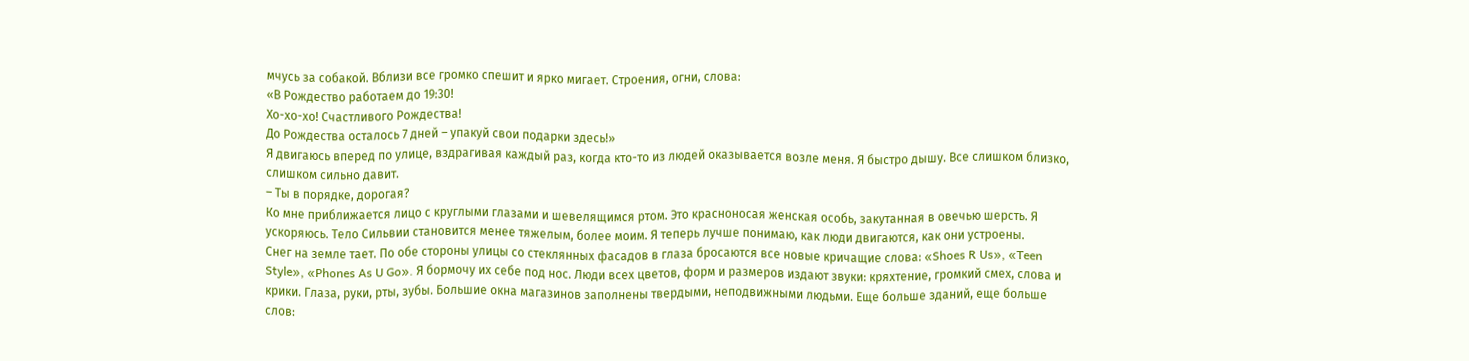мчусь за собакой. Вблизи все громко спешит и ярко мигает. Строения, огни, слова:
«В Рождество работаем до 19:30!
Хо-хо-хо! Счастливого Рождества!
До Рождества осталось 7 дней – упакуй свои подарки здесь!»
Я двигаюсь вперед по улице, вздрагивая каждый раз, когда кто-то из людей оказывается возле меня. Я быстро дышу. Все слишком близко, слишком сильно давит.
– Ты в порядке, дорогая?
Ко мне приближается лицо с круглыми глазами и шевелящимся ртом. Это красноносая женская особь, закутанная в овечью шерсть. Я ускоряюсь. Тело Сильвии становится менее тяжелым, более моим. Я теперь лучше понимаю, как люди двигаются, как они устроены.
Снег на земле тает. По обе стороны улицы со стеклянных фасадов в глаза бросаются все новые кричащие слова: «Shoes R Us», «Teen Style», «Phones As U Go». Я бормочу их себе под нос. Люди всех цветов, форм и размеров издают звуки: кряхтение, громкий смех, слова и крики. Глаза, руки, рты, зубы. Большие окна магазинов заполнены твердыми, неподвижными людьми. Еще больше зданий, еще больше слов: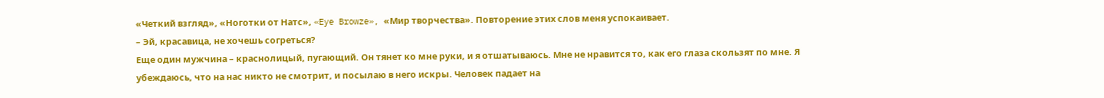«Четкий взгляд», «Ноготки от Натс», «Eye Browze», «Мир творчества». Повторение этих слов меня успокаивает.
– Эй, красавица, не хочешь согреться?
Еще один мужчина – краснолицый, пугающий. Он тянет ко мне руки, и я отшатываюсь. Мне не нравится то, как его глаза скользят по мне. Я убеждаюсь, что на нас никто не смотрит, и посылаю в него искры. Человек падает на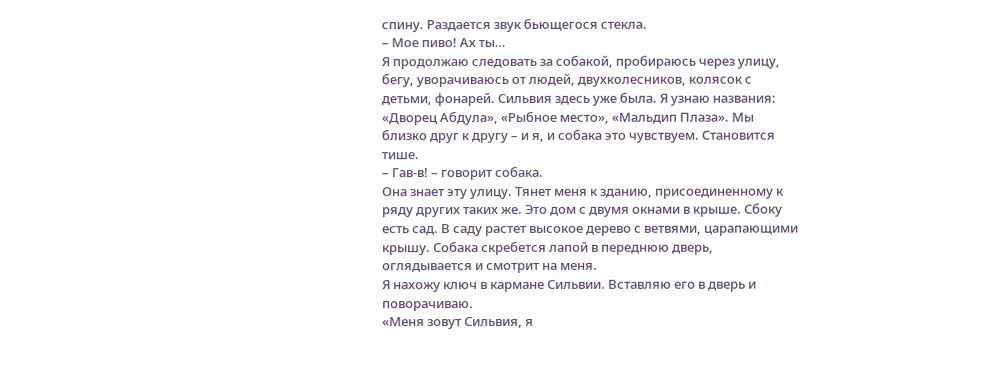спину. Раздается звук бьющегося стекла.
– Мое пиво! Ах ты…
Я продолжаю следовать за собакой, пробираюсь через улицу, бегу, уворачиваюсь от людей, двухколесников, колясок с детьми, фонарей. Сильвия здесь уже была. Я узнаю названия: «Дворец Абдула», «Рыбное место», «Мальдип Плаза». Мы близко друг к другу – и я, и собака это чувствуем. Становится тише.
– Гав-в! – говорит собака.
Она знает эту улицу. Тянет меня к зданию, присоединенному к ряду других таких же. Это дом с двумя окнами в крыше. Сбоку есть сад. В саду растет высокое дерево с ветвями, царапающими крышу. Собака скребется лапой в переднюю дверь, оглядывается и смотрит на меня.
Я нахожу ключ в кармане Сильвии. Вставляю его в дверь и поворачиваю.
«Меня зовут Сильвия, я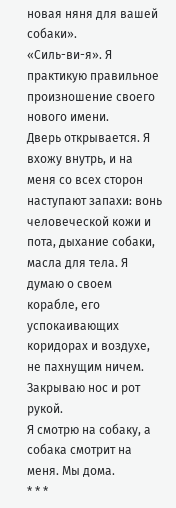новая няня для вашей собаки».
«Силь-ви-я». Я практикую правильное произношение своего нового имени.
Дверь открывается. Я вхожу внутрь, и на меня со всех сторон наступают запахи: вонь человеческой кожи и пота, дыхание собаки, масла для тела. Я думаю о своем корабле, его успокаивающих коридорах и воздухе, не пахнущим ничем. Закрываю нос и рот рукой.
Я смотрю на собаку, а собака смотрит на меня. Мы дома.
* * *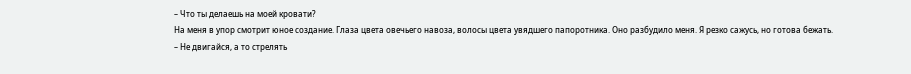– Что ты делаешь на моей кровати?
На меня в упор смотрит юное создание. Глаза цвета овечьего навоза, волосы цвета увядшего папоротника. Оно разбудило меня. Я резко сажусь, но готова бежать.
– Не двигайся, а то стрелять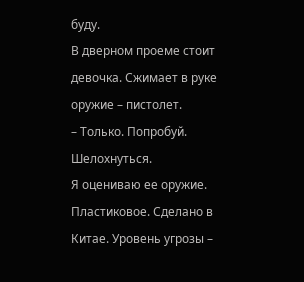буду.
В дверном проеме стоит девочка. Сжимает в руке оружие – пистолет.
– Только. Попробуй. Шелохнуться.
Я оцениваю ее оружие. Пластиковое. Сделано в Китае. Уровень угрозы –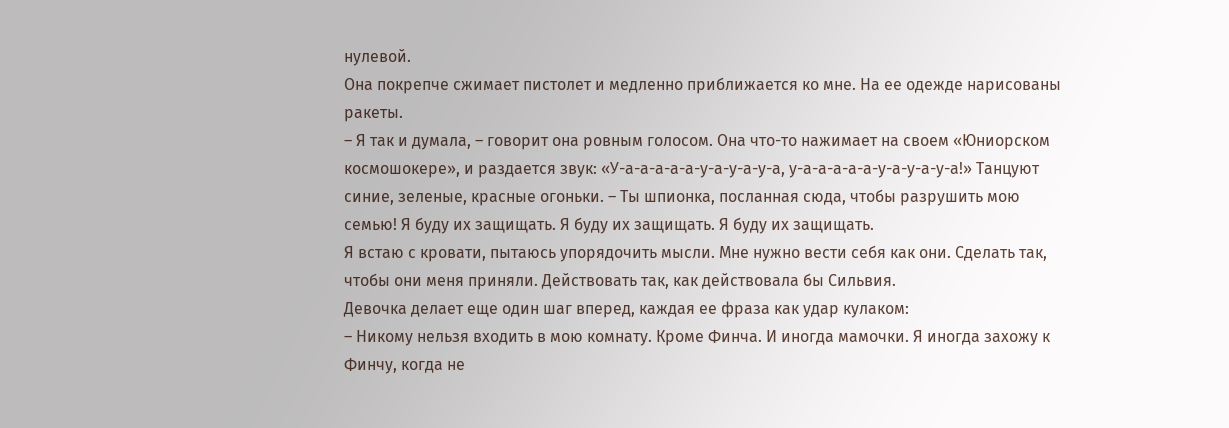нулевой.
Она покрепче сжимает пистолет и медленно приближается ко мне. На ее одежде нарисованы ракеты.
– Я так и думала, – говорит она ровным голосом. Она что-то нажимает на своем «Юниорском космошокере», и раздается звук: «У-а-а-а-а-а-у-а-у-а-у-а, у-а-а-а-а-а-у-а-у-а-у-а!» Танцуют синие, зеленые, красные огоньки. – Ты шпионка, посланная сюда, чтобы разрушить мою семью! Я буду их защищать. Я буду их защищать. Я буду их защищать.
Я встаю с кровати, пытаюсь упорядочить мысли. Мне нужно вести себя как они. Сделать так, чтобы они меня приняли. Действовать так, как действовала бы Сильвия.
Девочка делает еще один шаг вперед, каждая ее фраза как удар кулаком:
– Никому нельзя входить в мою комнату. Кроме Финча. И иногда мамочки. Я иногда захожу к Финчу, когда не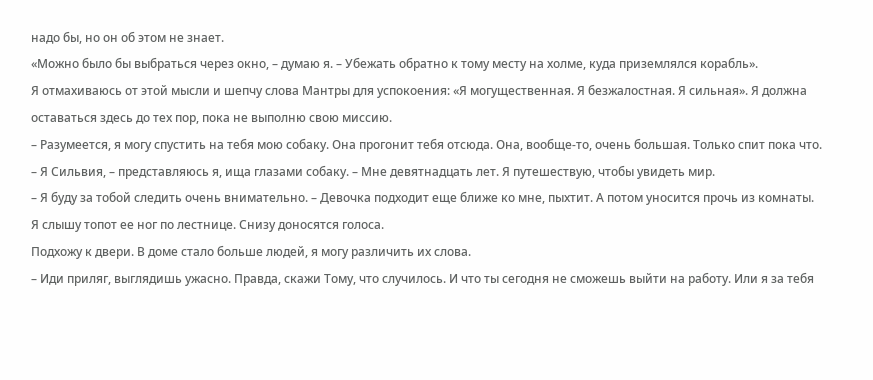надо бы, но он об этом не знает.
«Можно было бы выбраться через окно, – думаю я. – Убежать обратно к тому месту на холме, куда приземлялся корабль».
Я отмахиваюсь от этой мысли и шепчу слова Мантры для успокоения: «Я могущественная. Я безжалостная. Я сильная». Я должна оставаться здесь до тех пор, пока не выполню свою миссию.
– Разумеется, я могу спустить на тебя мою собаку. Она прогонит тебя отсюда. Она, вообще-то, очень большая. Только спит пока что.
– Я Сильвия, – представляюсь я, ища глазами собаку. – Мне девятнадцать лет. Я путешествую, чтобы увидеть мир.
– Я буду за тобой следить очень внимательно. – Девочка подходит еще ближе ко мне, пыхтит. А потом уносится прочь из комнаты.
Я слышу топот ее ног по лестнице. Снизу доносятся голоса.
Подхожу к двери. В доме стало больше людей, я могу различить их слова.
– Иди приляг, выглядишь ужасно. Правда, скажи Тому, что случилось. И что ты сегодня не сможешь выйти на работу. Или я за тебя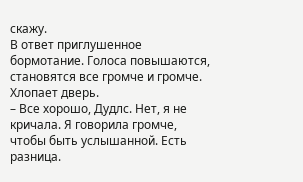скажу.
В ответ приглушенное бормотание. Голоса повышаются, становятся все громче и громче. Хлопает дверь.
– Все хорошо, Дудлс. Нет, я не кричала. Я говорила громче, чтобы быть услышанной. Есть разница.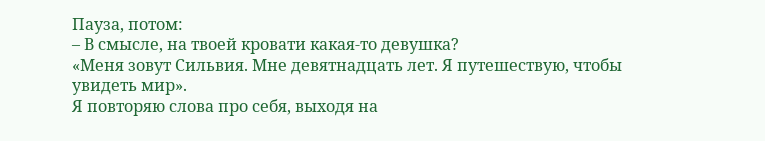Пауза, потом:
– В смысле, на твоей кровати какая-то девушка?
«Меня зовут Сильвия. Мне девятнадцать лет. Я путешествую, чтобы увидеть мир».
Я повторяю слова про себя, выходя на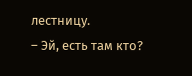лестницу.
– Эй, есть там кто?